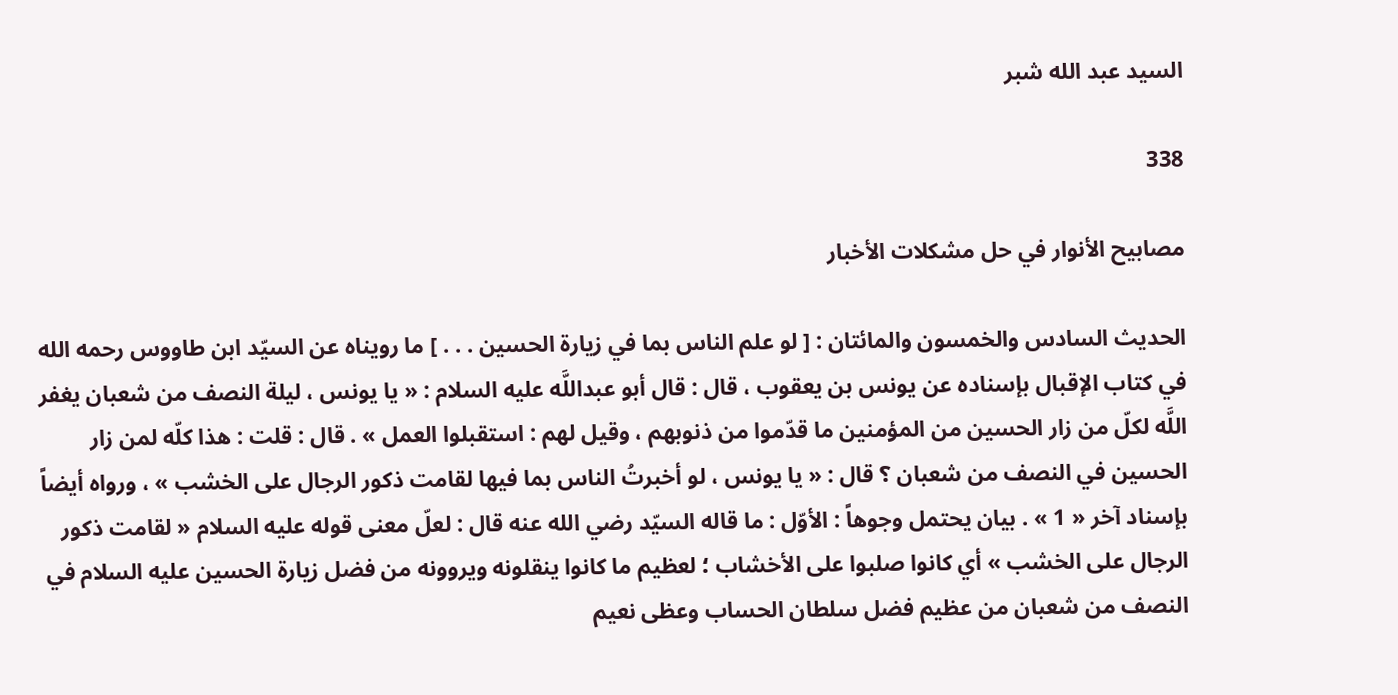السيد عبد الله شبر

338

مصابيح الأنوار في حل مشكلات الأخبار

الحديث السادس والخمسون والمائتان : [ لو علم الناس بما في زيارة الحسين . . . ] ما رويناه عن السيّد ابن طاووس رحمه الله في كتاب الإقبال بإسناده عن يونس بن يعقوب ، قال : قال أبو عبداللَّه عليه السلام : « يا يونس ، ليلة النصف من شعبان يغفر اللَّه لكلّ من زار الحسين من المؤمنين ما قدّموا من ذنوبهم ، وقيل لهم : استقبلوا العمل » . قال : قلت : هذا كلّه لمن زار الحسين في النصف من شعبان ؟ قال : « يا يونس ، لو أخبرتُ الناس بما فيها لقامت ذكور الرجال على الخشب » ، ورواه أيضاً بإسناد آخر « 1 » . بيان يحتمل وجوهاً : الأوّل : ما قاله السيّد رضي الله عنه قال : لعلّ معنى قوله عليه السلام « لقامت ذكور الرجال على الخشب » أي كانوا صلبوا على الأخشاب ؛ لعظيم ما كانوا ينقلونه ويروونه من فضل زيارة الحسين عليه السلام في النصف من شعبان من عظيم فضل سلطان الحساب وعظى نعيم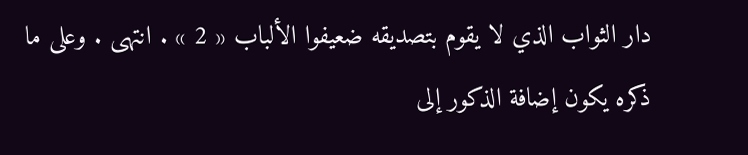دار الثواب الذي لا يقوم بتصديقه ضعيفوا الألباب « 2 » . انتهى . وعلى ما ذكره يكون إضافة الذكور إلى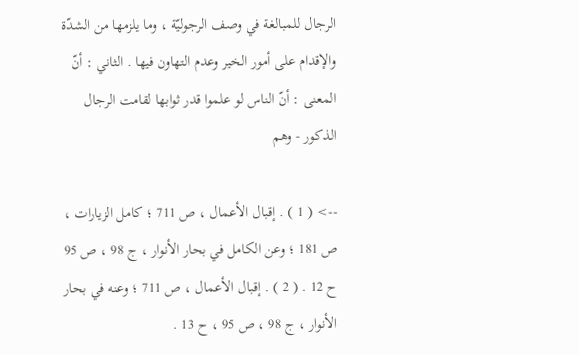الرجال للمبالغة في وصف الرجوليّة ، وما يلزمها من الشدّة والإقدام على أمور الخير وعدم التهاون فيها . الثاني : أنّ المعنى : أنّ الناس لو علموا قدر ثوابها لقامت الرجال الذكور - وهم

--> ( 1 ) . إقبال الأعمال ، ص 711 ؛ كامل الزيارات ، ص 181 ؛ وعن الكامل في بحار الأنوار ، ج 98 ، ص 95 ح 12 . ( 2 ) . إقبال الأعمال ، ص 711 ؛ وعنه في بحار الأنوار ، ج 98 ، ص 95 ، ح 13 .